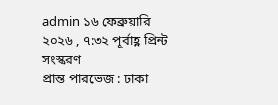admin ১৬ ফেব্রুয়ারি ২০২৬ , ৭:৩২ পূর্বাহ্ণ প্রিন্ট সংস্করণ
প্রান্ত পারভেজ : ঢাকা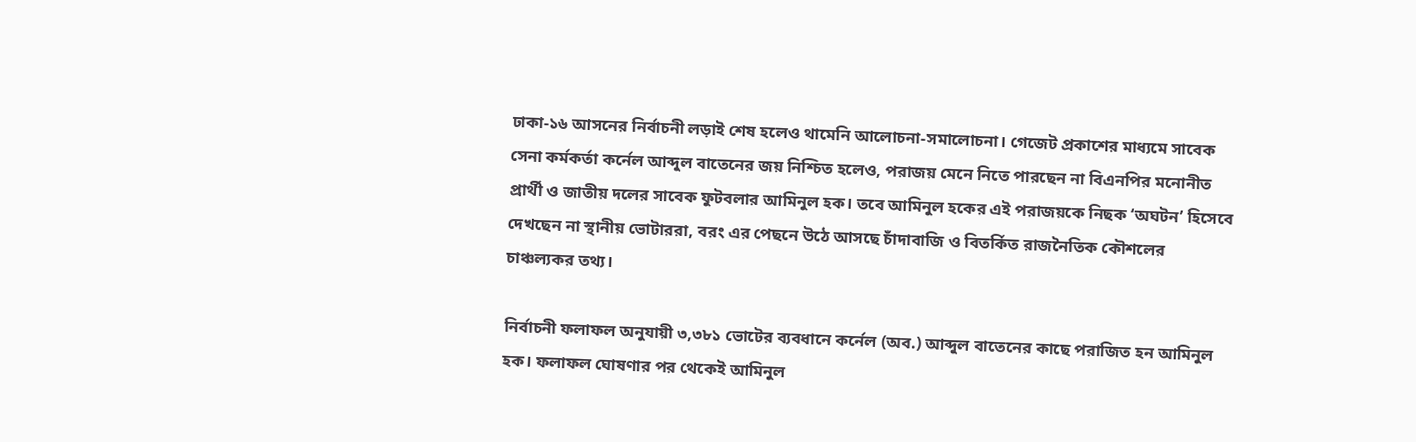ঢাকা-১৬ আসনের নির্বাচনী লড়াই শেষ হলেও থামেনি আলোচনা-সমালোচনা। গেজেট প্রকাশের মাধ্যমে সাবেক সেনা কর্মকর্তা কর্নেল আব্দুল বাতেনের জয় নিশ্চিত হলেও, পরাজয় মেনে নিতে পারছেন না বিএনপির মনোনীত প্রার্থী ও জাতীয় দলের সাবেক ফুটবলার আমিনুল হক। তবে আমিনুল হকের এই পরাজয়কে নিছক ‘অঘটন’ হিসেবে দেখছেন না স্থানীয় ভোটাররা, বরং এর পেছনে উঠে আসছে চাঁদাবাজি ও বিতর্কিত রাজনৈতিক কৌশলের চাঞ্চল্যকর তথ্য।

নির্বাচনী ফলাফল অনুযায়ী ৩,৩৮১ ভোটের ব্যবধানে কর্নেল (অব.) আব্দুল বাতেনের কাছে পরাজিত হন আমিনুল হক। ফলাফল ঘোষণার পর থেকেই আমিনুল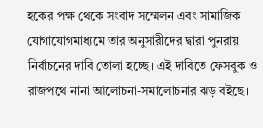হকের পক্ষ থেকে সংবাদ সম্মেলন এবং সামাজিক যোগাযোগমাধ্যমে তার অনুসারীদের দ্বারা পুনরায় নির্বাচনের দাবি তোলা হচ্ছে। এই দাবিতে ফেসবুক ও রাজপথে নানা আলোচনা-সমালোচনার ঝড় বইছে।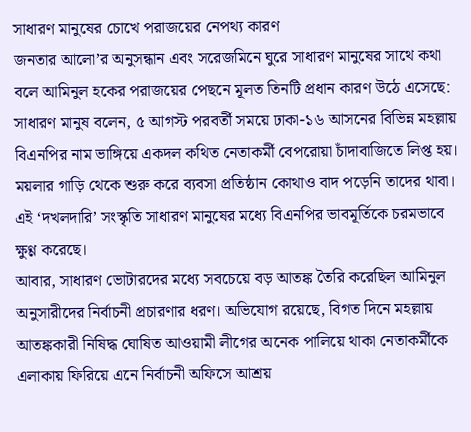সাধারণ মানুষের চোখে পরাজয়ের নেপথ্য কারণ
জনতার আলো’র অনুসন্ধান এবং সরেজমিনে ঘুরে সাধারণ মানুষের সাথে কথা বলে আমিনুল হকের পরাজয়ের পেছনে মূলত তিনটি প্রধান কারণ উঠে এসেছে:
সাধারণ মানুষ বলেন, ৫ আগস্ট পরবর্তী সময়ে ঢাকা-১৬ আসনের বিভিন্ন মহল্লায় বিএনপির নাম ভাঙ্গিয়ে একদল কথিত নেতাকর্মী বেপরোয়া চাঁদাবাজিতে লিপ্ত হয়। ময়লার গাড়ি থেকে শুরু করে ব্যবসা প্রতিষ্ঠান কোথাও বাদ পড়েনি তাদের থাবা। এই ‘দখলদারি’ সংস্কৃতি সাধারণ মানুষের মধ্যে বিএনপির ভাবমূর্তিকে চরমভাবে ক্ষুণ্ণ করেছে।
আবার, সাধারণ ভোটারদের মধ্যে সবচেয়ে বড় আতঙ্ক তৈরি করেছিল আমিনুল অনুসারীদের নির্বাচনী প্রচারণার ধরণ। অভিযোগ রয়েছে, বিগত দিনে মহল্লায় আতঙ্ককারী নিষিদ্ধ ঘোষিত আওয়ামী লীগের অনেক পালিয়ে থাকা নেতাকর্মীকে এলাকায় ফিরিয়ে এনে নির্বাচনী অফিসে আশ্রয়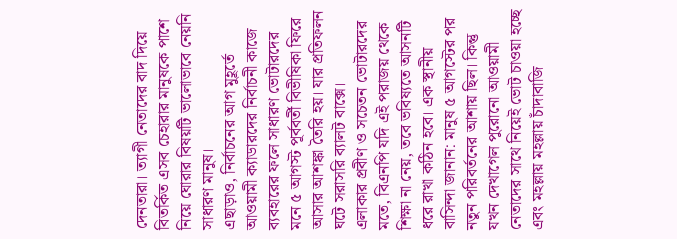দেনতারা। ত্যাগী নেতাদের বাদ দিয়ে বিতর্কিত এসব চেহারার মানুষকে পাশে নিয়ে ঘোরার বিষয়টি ভালোভাবে নেয়নি সাধারণ মানুষ।
এছাড়াও, নির্বাচনের আগ মুহূর্তে আওয়ামী ক্যাডারদের নির্বাচনী কাজে ব্যবহারের ফলে সাধারণ ভোটারদের মনে ৫ আগস্ট পূর্ববর্তী বিভীষিকা ফিরে আসার আশঙ্কা তৈরি হয়। যার প্রতিফলন ঘটে সরাসরি ব্যালট বাক্সে।
এলাকার প্রবীণ ও সচেতন ভোটারদের মতে, বিএনপি যদি এই পরাজয় থেকে শিক্ষা না নেয়, তবে ভবিষ্যতে আসনটি ধরে রাখা কঠিন হবে। এক স্থানীয় বাসিন্দা জানান: মানুষ ৫ আগস্টের পর নতুন পরিবর্তনের আশায় ছিল। কিন্তু যখন দেখাগেল পুরোনো আওয়ামী নেতাদের সাথে নিয়েই ভোট চাওয়া হচ্ছে এবং মহল্লায় মহল্লায় চাঁদাবাজি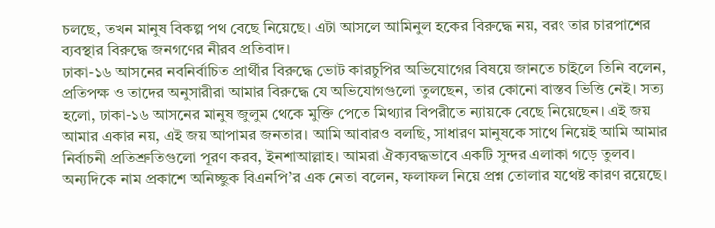চলছে, তখন মানুষ বিকল্প পথ বেছে নিয়েছে। এটা আসলে আমিনুল হকের বিরুদ্ধে নয়, বরং তার চারপাশের ব্যবস্থার বিরুদ্ধে জনগণের নীরব প্রতিবাদ।
ঢাকা-১৬ আসনের নবনির্বাচিত প্রার্থীর বিরুদ্ধে ভোট কারচুপির অভিযোগের বিষয়ে জানতে চাইলে তিনি বলেন, প্রতিপক্ষ ও তাদের অনুসারীরা আমার বিরুদ্ধে যে অভিযোগগুলো তুলছেন, তার কোনো বাস্তব ভিত্তি নেই। সত্য হলো, ঢাকা-১৬ আসনের মানুষ জুলুম থেকে মুক্তি পেতে মিথ্যার বিপরীতে ন্যায়কে বেছে নিয়েছেন। এই জয় আমার একার নয়, এই জয় আপামর জনতার। আমি আবারও বলছি, সাধারণ মানুষকে সাথে নিয়েই আমি আমার নির্বাচনী প্রতিশ্রুতিগুলো পূরণ করব, ইনশাআল্লাহ। আমরা ঐক্যবদ্ধভাবে একটি সুন্দর এলাকা গড়ে তুলব।
অন্যদিকে নাম প্রকাশে অনিচ্ছুক বিএনপি’র এক নেতা বলেন, ফলাফল নিয়ে প্রশ্ন তোলার যথেষ্ট কারণ রয়েছে।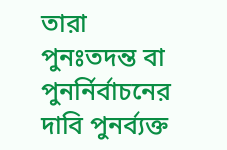তারা পুনঃতদন্ত বা পুনর্নির্বাচনের দাবি পুনর্ব্যক্ত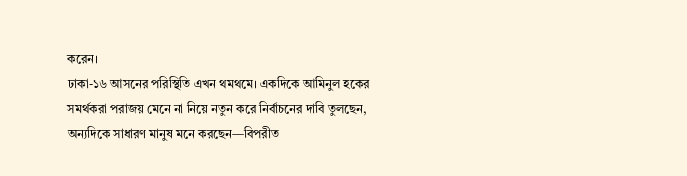করেন।
ঢাকা-১৬ আসনের পরিস্থিতি এখন থমথমে। একদিকে আমিনুল হকের সমর্থকরা পরাজয় মেনে না নিয়ে নতুন করে নির্বাচনের দাবি তুলছেন, অন্যদিকে সাধারণ মানুষ মনে করছেন—বিপরীত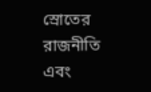স্রোতের রাজনীতি এবং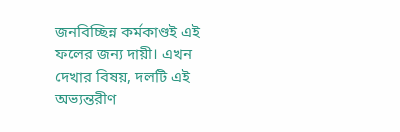জনবিচ্ছিন্ন কর্মকাণ্ডই এই ফলের জন্য দায়ী। এখন দেখার বিষয়, দলটি এই অভ্যন্তরীণ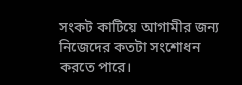সংকট কাটিয়ে আগামীর জন্য নিজেদের কতটা সংশোধন করতে পারে।